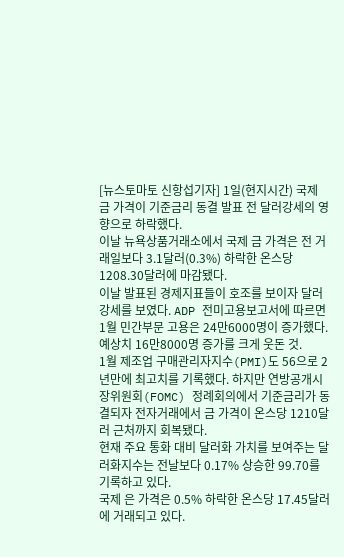[뉴스토마토 신항섭기자] 1일(현지시간) 국제 금 가격이 기준금리 동결 발표 전 달러강세의 영향으로 하락했다.
이날 뉴욕상품거래소에서 국제 금 가격은 전 거래일보다 3.1달러(0.3%) 하락한 온스당 1208.30달러에 마감됐다.
이날 발표된 경제지표들이 호조를 보이자 달러강세를 보였다. ADP 전미고용보고서에 따르면 1월 민간부문 고용은 24만6000명이 증가했다. 예상치 16만8000명 증가를 크게 웃돈 것.
1월 제조업 구매관리자지수(PMI)도 56으로 2년만에 최고치를 기록했다. 하지만 연방공개시장위원회(FOMC) 정례회의에서 기준금리가 동결되자 전자거래에서 금 가격이 온스당 1210달러 근처까지 회복됐다.
현재 주요 통화 대비 달러화 가치를 보여주는 달러화지수는 전날보다 0.17% 상승한 99.70를 기록하고 있다.
국제 은 가격은 0.5% 하락한 온스당 17.45달러에 거래되고 있다.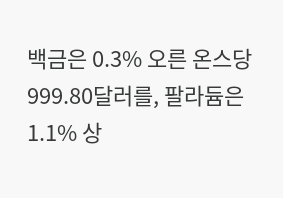백금은 0.3% 오른 온스당 999.80달러를, 팔라듐은 1.1% 상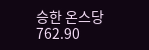승한 온스당 762.90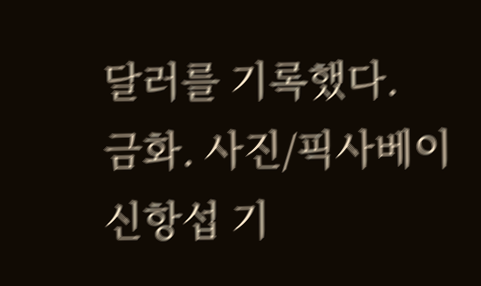달러를 기록했다.
금화. 사진/픽사베이
신항섭 기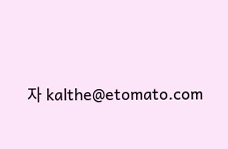자 kalthe@etomato.com